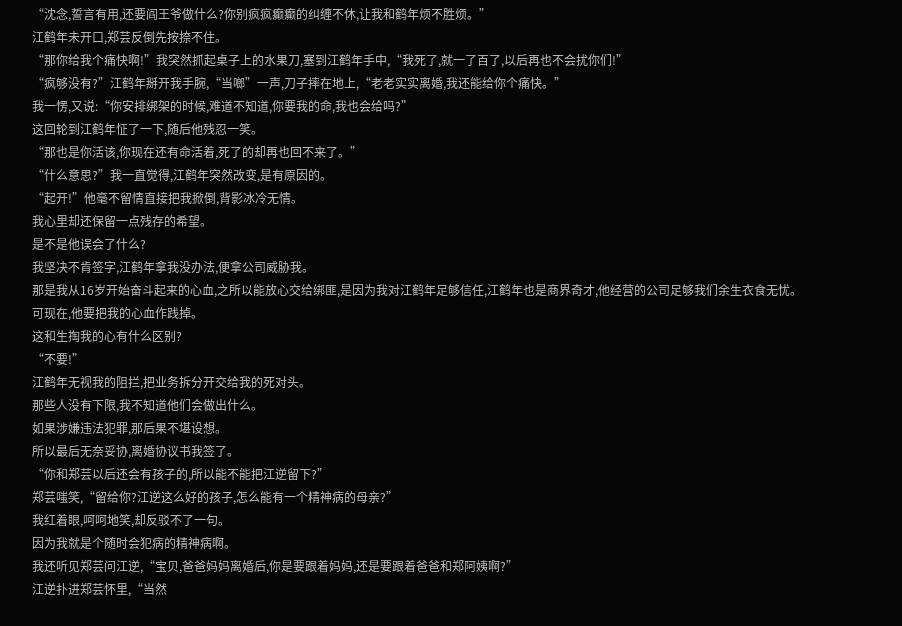“沈念,誓言有用,还要阎王爷做什么?你别疯疯癫癫的纠缠不休,让我和鹤年烦不胜烦。”
江鹤年未开口,郑芸反倒先按捺不住。
“那你给我个痛快啊!”我突然抓起桌子上的水果刀,塞到江鹤年手中,“我死了,就一了百了,以后再也不会扰你们!”
“疯够没有?”江鹤年掰开我手腕,“当啷”一声,刀子摔在地上,“老老实实离婚,我还能给你个痛快。”
我一愣,又说:“你安排绑架的时候,难道不知道,你要我的命,我也会给吗?”
这回轮到江鹤年怔了一下,随后他残忍一笑。
“那也是你活该,你现在还有命活着,死了的却再也回不来了。”
“什么意思?”我一直觉得,江鹤年突然改变,是有原因的。
“起开!”他毫不留情直接把我掀倒,背影冰冷无情。
我心里却还保留一点残存的希望。
是不是他误会了什么?
我坚决不肯签字,江鹤年拿我没办法,便拿公司威胁我。
那是我从16岁开始奋斗起来的心血,之所以能放心交给绑匪,是因为我对江鹤年足够信任,江鹤年也是商界奇才,他经营的公司足够我们余生衣食无忧。
可现在,他要把我的心血作践掉。
这和生掏我的心有什么区别?
“不要!”
江鹤年无视我的阻拦,把业务拆分开交给我的死对头。
那些人没有下限,我不知道他们会做出什么。
如果涉嫌违法犯罪,那后果不堪设想。
所以最后无奈妥协,离婚协议书我签了。
“你和郑芸以后还会有孩子的,所以能不能把江逆留下?”
郑芸嗤笑,“留给你?江逆这么好的孩子,怎么能有一个精神病的母亲?”
我红着眼,呵呵地笑,却反驳不了一句。
因为我就是个随时会犯病的精神病啊。
我还听见郑芸问江逆,“宝贝,爸爸妈妈离婚后,你是要跟着妈妈,还是要跟着爸爸和郑阿姨啊?”
江逆扑进郑芸怀里,“当然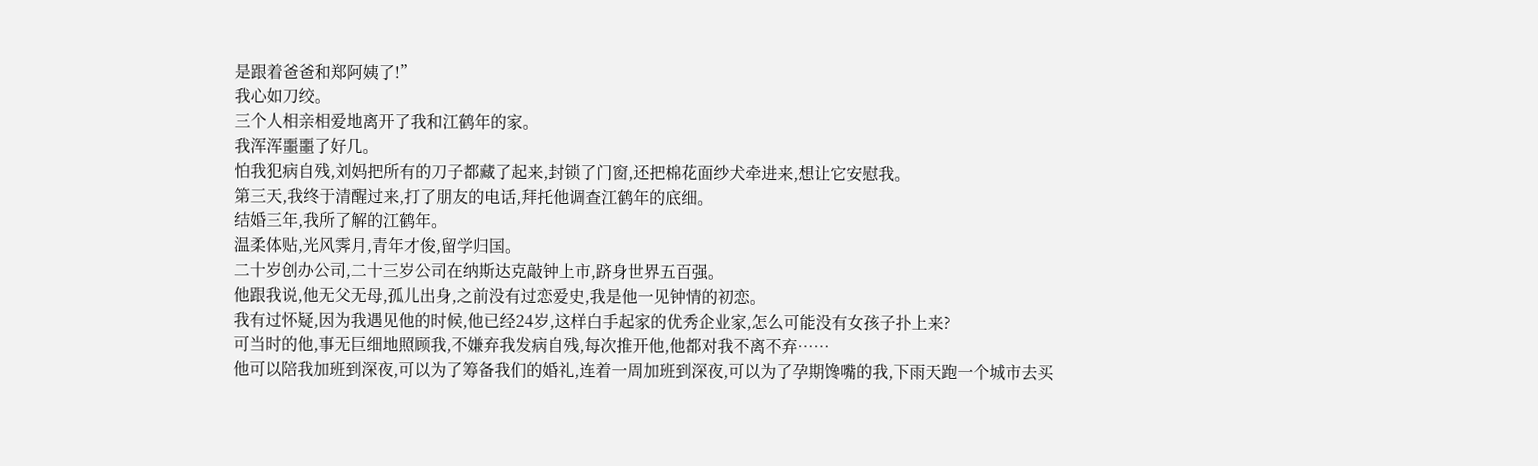是跟着爸爸和郑阿姨了!”
我心如刀绞。
三个人相亲相爱地离开了我和江鹤年的家。
我浑浑噩噩了好几。
怕我犯病自残,刘妈把所有的刀子都藏了起来,封锁了门窗,还把棉花面纱犬牵进来,想让它安慰我。
第三天,我终于清醒过来,打了朋友的电话,拜托他调查江鹤年的底细。
结婚三年,我所了解的江鹤年。
温柔体贴,光风霁月,青年才俊,留学归国。
二十岁创办公司,二十三岁公司在纳斯达克敲钟上市,跻身世界五百强。
他跟我说,他无父无母,孤儿出身,之前没有过恋爱史,我是他一见钟情的初恋。
我有过怀疑,因为我遇见他的时候,他已经24岁,这样白手起家的优秀企业家,怎么可能没有女孩子扑上来?
可当时的他,事无巨细地照顾我,不嫌弃我发病自残,每次推开他,他都对我不离不弃……
他可以陪我加班到深夜,可以为了筹备我们的婚礼,连着一周加班到深夜,可以为了孕期馋嘴的我,下雨天跑一个城市去买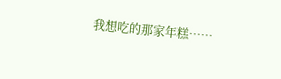我想吃的那家年糕……